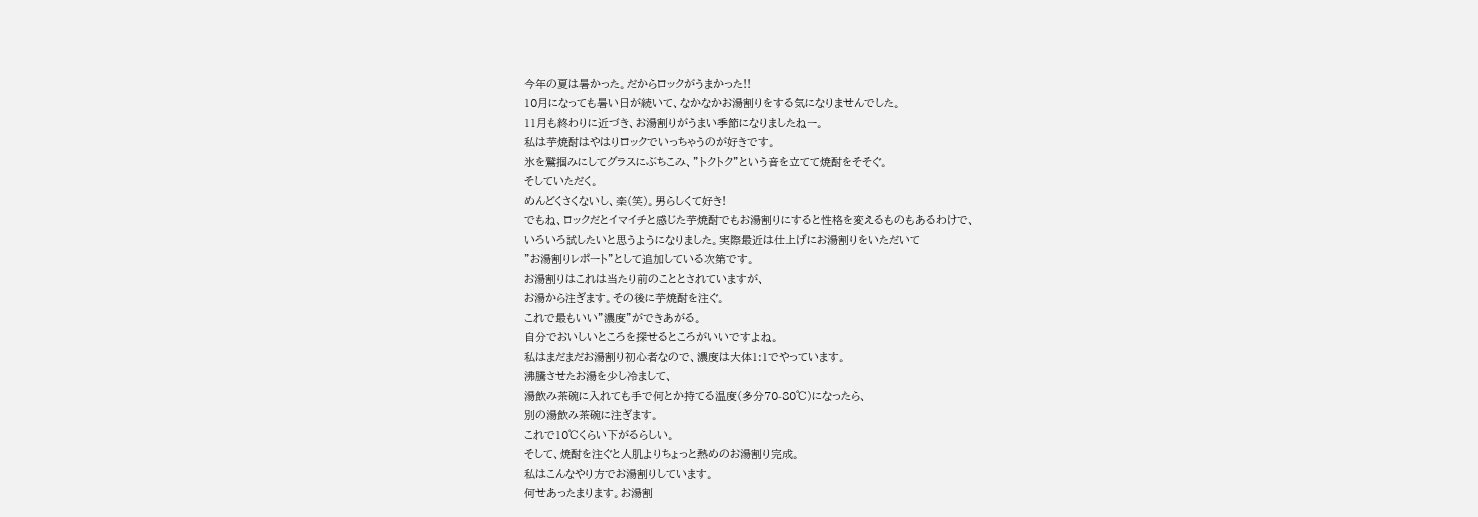今年の夏は暑かった。だからロックがうまかった!!
10月になっても暑い日が続いて、なかなかお湯割りをする気になりませんでした。
11月も終わりに近づき、お湯割りがうまい季節になりましたねー。
私は芋焼酎はやはりロックでいっちゃうのが好きです。
氷を鷲掴みにしてグラスにぶちこみ、”トクトク”という音を立てて焼酎をそそぐ。
そしていただく。
めんどくさくないし、楽(笑)。男らしくて好き!
でもね、ロックだとイマイチと感じた芋焼酎でもお湯割りにすると性格を変えるものもあるわけで、
いろいろ試したいと思うようになりました。実際最近は仕上げにお湯割りをいただいて
”お湯割りレポート”として追加している次第です。
お湯割りはこれは当たり前のこととされていますが、
お湯から注ぎます。その後に芋焼酎を注ぐ。
これで最もいい”濃度”ができあがる。
自分でおいしいところを探せるところがいいですよね。
私はまだまだお湯割り初心者なので、濃度は大体1:1でやっています。
沸騰させたお湯を少し冷まして、
湯飲み茶碗に入れても手で何とか持てる温度(多分70-80℃)になったら、
別の湯飲み茶碗に注ぎます。
これで10℃くらい下がるらしい。
そして、焼酎を注ぐと人肌よりちょっと熱めのお湯割り完成。
私はこんなやり方でお湯割りしています。
何せあったまります。お湯割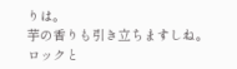りは。
芋の香りも引き立ちますしね。ロックと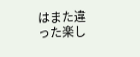はまた違った楽し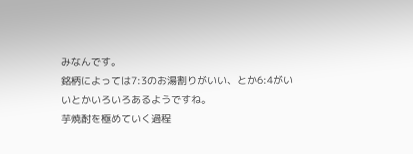みなんです。
銘柄によっては7:3のお湯割りがいい、とか6:4がいいとかいろいろあるようですね。
芋焼酎を極めていく過程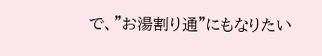で、”お湯割り通”にもなりたい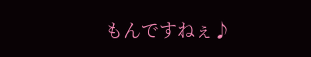もんですねぇ♪